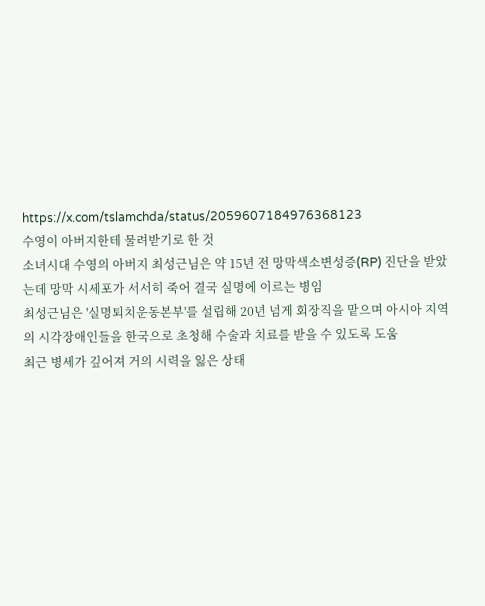https://x.com/tslamchda/status/2059607184976368123
수영이 아버지한테 물려받기로 한 것
소녀시대 수영의 아버지 최성근님은 약 15년 전 망막색소변성증(RP) 진단을 받았는데 망막 시세포가 서서히 죽어 결국 실명에 이르는 병임
최성근님은 '실명퇴치운동본부'를 설립해 20년 넘게 회장직을 맡으며 아시아 지역의 시각장애인들을 한국으로 초청해 수술과 치료를 받을 수 있도록 도움
최근 병세가 깊어져 거의 시력을 잃은 상태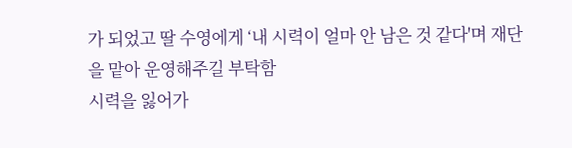가 되었고 딸 수영에게 ‘내 시력이 얼마 안 남은 것 같다'며 재단을 맡아 운영해주길 부탁함
시력을 잃어가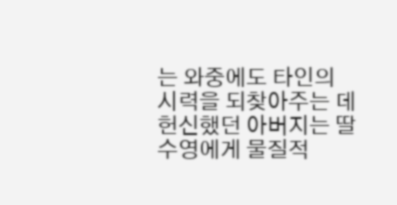는 와중에도 타인의 시력을 되찾아주는 데 헌신했던 아버지는 딸 수영에게 물질적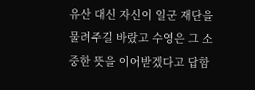유산 대신 자신이 일군 재단을 물려주길 바랐고 수영은 그 소중한 뜻을 이어받겠다고 답함